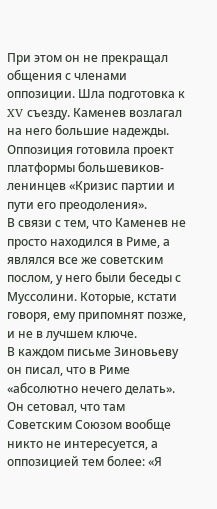При этом он не прекращал общения с членами оппозиции. Шла подготовка к XV съезду. Каменев возлагал на него большие надежды. Оппозиция готовила проект платформы большевиков-ленинцев «Кризис партии и пути его преодоления».
В связи с тем, что Каменев не просто находился в Риме, а являлся все же советским послом, у него были беседы с Муссолини. Которые, кстати говоря, ему припомнят позже, и не в лучшем ключе.
В каждом письме Зиновьеву он писал, что в Риме «абсолютно нечего делать». Он сетовал, что там Советским Союзом вообще никто не интересуется, а оппозицией тем более: «Я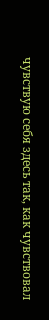чувствую себя здесь так, как чувствовал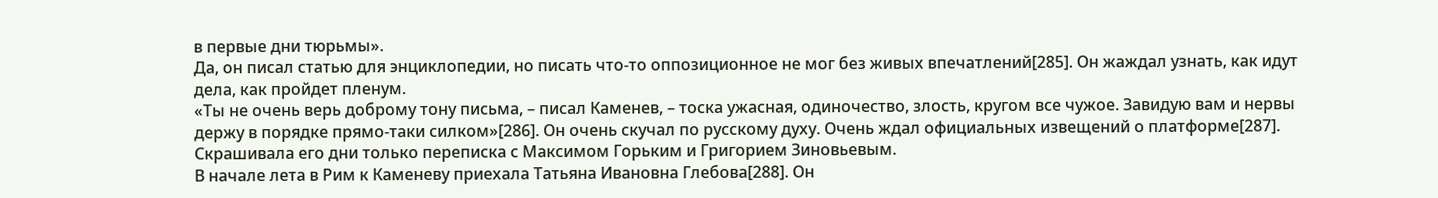в первые дни тюрьмы».
Да, он писал статью для энциклопедии, но писать что-то оппозиционное не мог без живых впечатлений[285]. Он жаждал узнать, как идут дела, как пройдет пленум.
«Ты не очень верь доброму тону письма, – писал Каменев, – тоска ужасная, одиночество, злость, кругом все чужое. Завидую вам и нервы держу в порядке прямо-таки силком»[286]. Он очень скучал по русскому духу. Очень ждал официальных извещений о платформе[287]. Скрашивала его дни только переписка с Максимом Горьким и Григорием Зиновьевым.
В начале лета в Рим к Каменеву приехала Татьяна Ивановна Глебова[288]. Он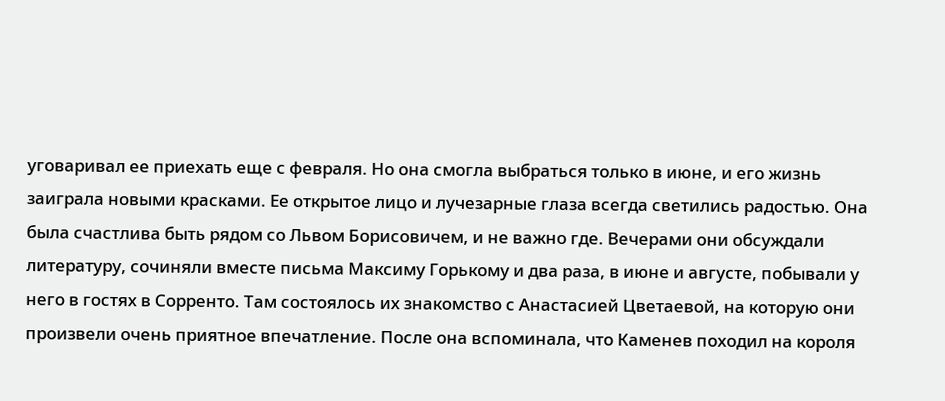уговаривал ее приехать еще с февраля. Но она смогла выбраться только в июне, и его жизнь заиграла новыми красками. Ее открытое лицо и лучезарные глаза всегда светились радостью. Она была счастлива быть рядом со Львом Борисовичем, и не важно где. Вечерами они обсуждали литературу, сочиняли вместе письма Максиму Горькому и два раза, в июне и августе, побывали у него в гостях в Сорренто. Там состоялось их знакомство с Анастасией Цветаевой, на которую они произвели очень приятное впечатление. После она вспоминала, что Каменев походил на короля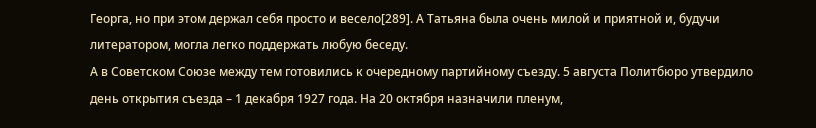Георга, но при этом держал себя просто и весело[289]. А Татьяна была очень милой и приятной и, будучи литератором, могла легко поддержать любую беседу.
А в Советском Союзе между тем готовились к очередному партийному съезду. 5 августа Политбюро утвердило день открытия съезда – 1 декабря 1927 года. На 20 октября назначили пленум,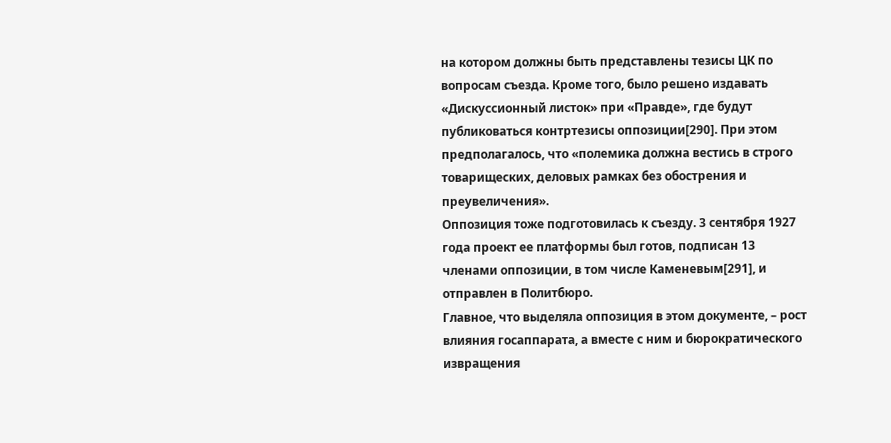на котором должны быть представлены тезисы ЦК по вопросам съезда. Кроме того, было решено издавать «Дискуссионный листок» при «Правде», где будут публиковаться контртезисы оппозиции[290]. При этом предполагалось, что «полемика должна вестись в строго товарищеских, деловых рамках без обострения и преувеличения».
Оппозиция тоже подготовилась к съезду. 3 сентября 1927 года проект ее платформы был готов, подписан 13 членами оппозиции, в том числе Каменевым[291], и отправлен в Политбюро.
Главное, что выделяла оппозиция в этом документе, – рост влияния госаппарата, а вместе с ним и бюрократического извращения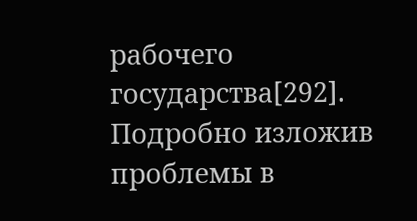рабочего государства[292]. Подробно изложив проблемы в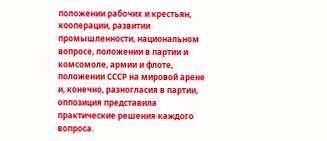положении рабочих и крестьян, кооперации, развитии промышленности, национальном вопросе, положении в партии и комсомоле, армии и флоте, положении СССР на мировой арене и, конечно, разногласия в партии, оппозиция представила практические решения каждого вопроса.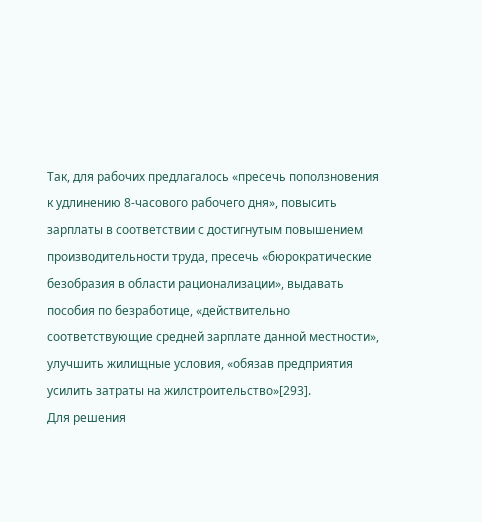Так, для рабочих предлагалось «пресечь поползновения к удлинению 8-часового рабочего дня», повысить зарплаты в соответствии с достигнутым повышением производительности труда, пресечь «бюрократические безобразия в области рационализации», выдавать пособия по безработице, «действительно соответствующие средней зарплате данной местности», улучшить жилищные условия, «обязав предприятия усилить затраты на жилстроительство»[293].
Для решения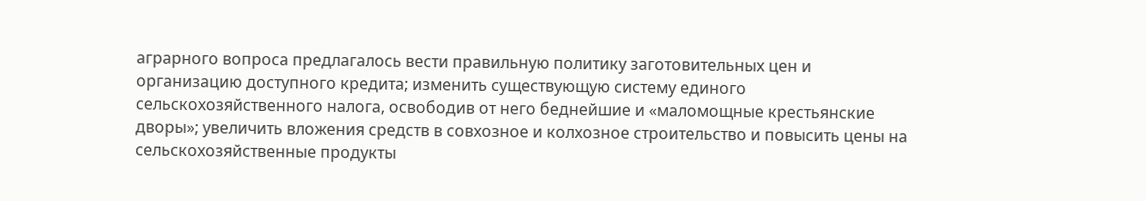аграрного вопроса предлагалось вести правильную политику заготовительных цен и организацию доступного кредита; изменить существующую систему единого сельскохозяйственного налога, освободив от него беднейшие и «маломощные крестьянские дворы»; увеличить вложения средств в совхозное и колхозное строительство и повысить цены на сельскохозяйственные продукты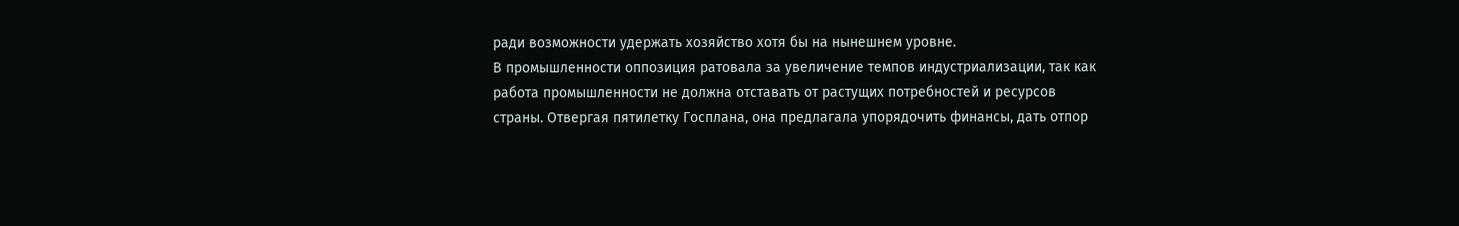ради возможности удержать хозяйство хотя бы на нынешнем уровне.
В промышленности оппозиция ратовала за увеличение темпов индустриализации, так как работа промышленности не должна отставать от растущих потребностей и ресурсов страны. Отвергая пятилетку Госплана, она предлагала упорядочить финансы, дать отпор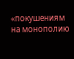«покушениям на монополию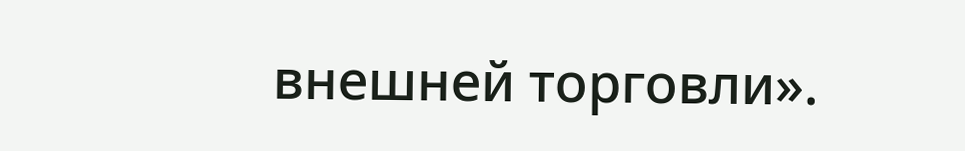внешней торговли».